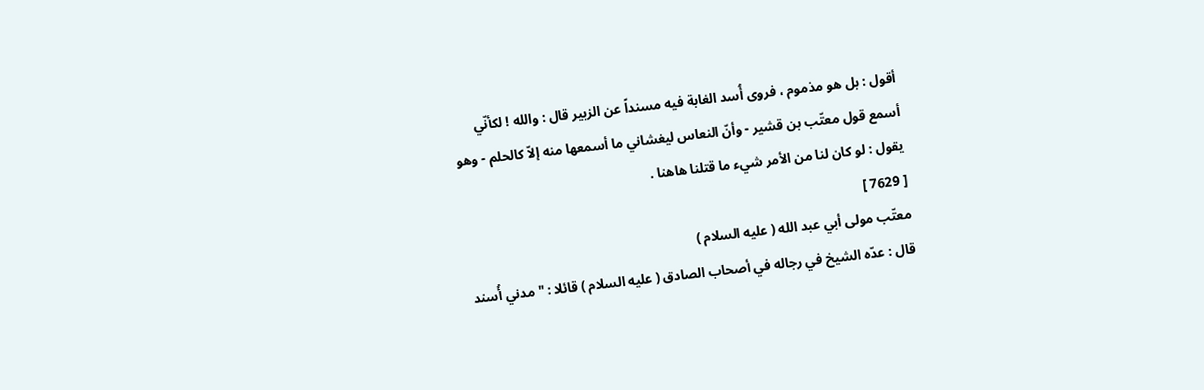أقول : بل هو مذموم ، فروى أُسد الغابة فيه مسنداً عن الزبير قال : والله ! لكأنّي
أسمع قول معتّب بن قشير - وأنّ النعاس ليغشاني ما أسمعها منه إلاّ كالحلم - وهو
يقول : لو كان لنا من الأمر شيء ما قتلنا هاهنا .
[ 7629 ]
معتّب مولى أبي عبد الله ( عليه السلام )
قال : عدّه الشيخ في رجاله في أصحاب الصادق ( عليه السلام ) قائلا : " مدني أُسند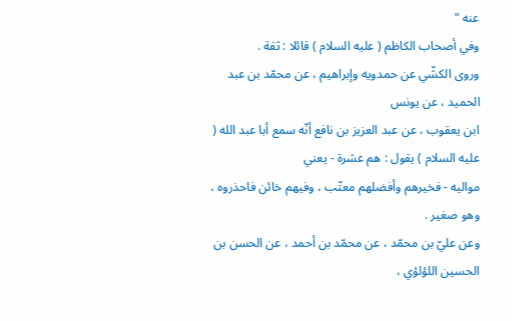عنه "
وفي أصحاب الكاظم ( عليه السلام ) قائلا : ثقة .
وروى الكشّي عن حمدويه وإبراهيم ، عن محمّد بن عبد الحميد ، عن يونس
ابن يعقوب ، عن عبد العزيز بن نافع أنّه سمع أبا عبد الله ( عليه السلام ) يقول : هم عشرة - يعني
مواليه - فخيرهم وأفضلهم معتّب ، وفيهم خائن فاحذروه ، وهو صغير .
وعن عليّ بن محمّد ، عن محمّد بن أحمد ، عن الحسن بن الحسين اللؤلؤي ،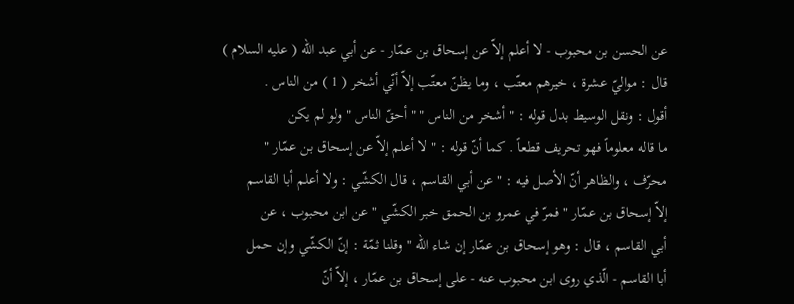عن الحسن بن محبوب - لا أعلم إلاّ عن إسحاق بن عمّار - عن أبي عبد الله ( عليه السلام )
قال : مواليّ عشرة ، خيرهم معتّب ، وما يظنّ معتّب إلاّ أنّي أشخر ( 1 ) من الناس .
أقول : ونقل الوسيط بدل قوله : " أشخر من الناس " " أحقّ الناس " ولو لم يكن
ما قاله معلوماً فهو تحريف قطعاً . كما أنّ قوله : " لا أعلم إلاّ عن إسحاق بن عمّار "
محرّف ، والظاهر أنّ الأصل فيه : " عن أبي القاسم ، قال الكشّي : ولا أعلم أبا القاسم
إلاّ إسحاق بن عمّار " فمرّ في عمرو بن الحمق خبر الكشّي " عن ابن محبوب ، عن
أبي القاسم ، قال : وهو إسحاق بن عمّار إن شاء الله " وقلنا ثمّة : إنّ الكشّي وإن حمل
أبا القاسم - الّذي روى ابن محبوب عنه - على إسحاق بن عمّار ، إلاّ أنّ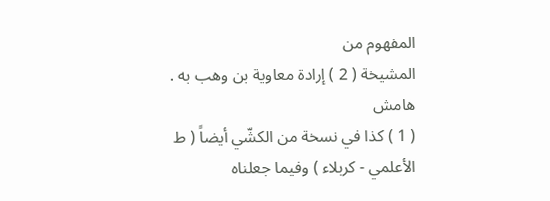المفهوم من
المشيخة ( 2 ) إرادة معاوية بن وهب به .
هامش
( 1 ) كذا في نسخة من الكشّي أيضاً ( ط الأعلمي - كربلاء ) وفيما جعلناه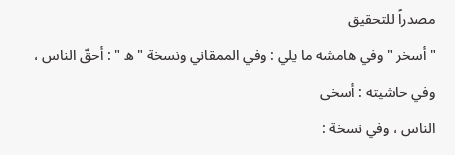مصدراً للتحقيق
" أسخر " وفي هامشه ما يلي : وفي الممقاني ونسخة " ه " : أحقّ الناس ، وفي حاشيته : أسخى
الناس ، وفي نسخة :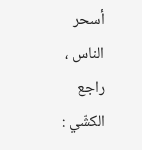أسحر الناس ، راجع الكشّي :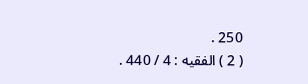250 .
( 2 ) الفقيه : 4 / 440 .